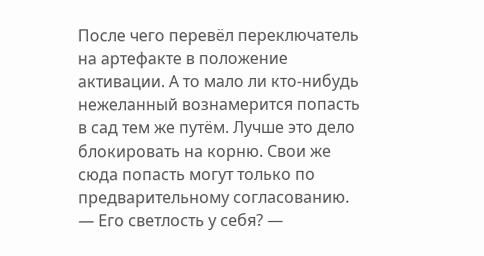После чего перевёл переключатель на артефакте в положение активации. А то мало ли кто-нибудь нежеланный вознамерится попасть в сад тем же путём. Лучше это дело блокировать на корню. Свои же сюда попасть могут только по предварительному согласованию.
— Его светлость у себя? —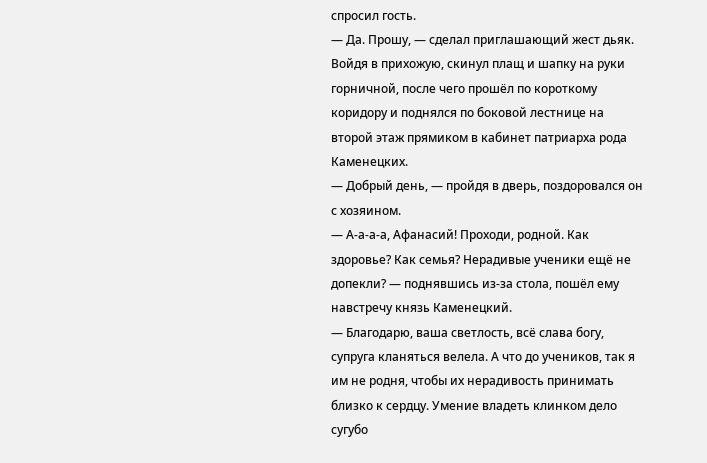спросил гость.
— Да. Прошу, — сделал приглашающий жест дьяк.
Войдя в прихожую, скинул плащ и шапку на руки горничной, после чего прошёл по короткому коридору и поднялся по боковой лестнице на второй этаж прямиком в кабинет патриарха рода Каменецких.
— Добрый день, — пройдя в дверь, поздоровался он с хозяином.
— А-а-а-а, Афанасий! Проходи, родной. Как здоровье? Как семья? Нерадивые ученики ещё не допекли? — поднявшись из-за стола, пошёл ему навстречу князь Каменецкий.
— Благодарю, ваша светлость, всё слава богу, супруга кланяться велела. А что до учеников, так я им не родня, чтобы их нерадивость принимать близко к сердцу. Умение владеть клинком дело сугубо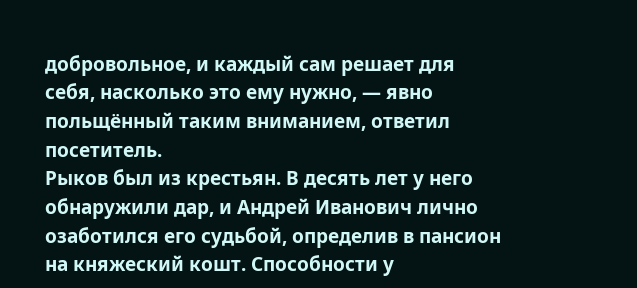добровольное, и каждый сам решает для себя, насколько это ему нужно, — явно польщённый таким вниманием, ответил посетитель.
Рыков был из крестьян. В десять лет у него обнаружили дар, и Андрей Иванович лично озаботился его судьбой, определив в пансион на княжеский кошт. Способности у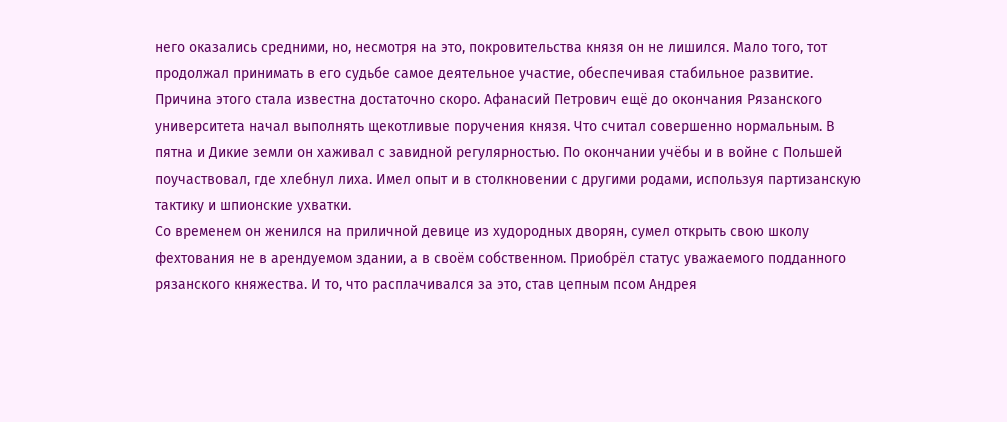него оказались средними, но, несмотря на это, покровительства князя он не лишился. Мало того, тот продолжал принимать в его судьбе самое деятельное участие, обеспечивая стабильное развитие.
Причина этого стала известна достаточно скоро. Афанасий Петрович ещё до окончания Рязанского университета начал выполнять щекотливые поручения князя. Что считал совершенно нормальным. В пятна и Дикие земли он хаживал с завидной регулярностью. По окончании учёбы и в войне с Польшей поучаствовал, где хлебнул лиха. Имел опыт и в столкновении с другими родами, используя партизанскую тактику и шпионские ухватки.
Со временем он женился на приличной девице из худородных дворян, сумел открыть свою школу фехтования не в арендуемом здании, а в своём собственном. Приобрёл статус уважаемого подданного рязанского княжества. И то, что расплачивался за это, став цепным псом Андрея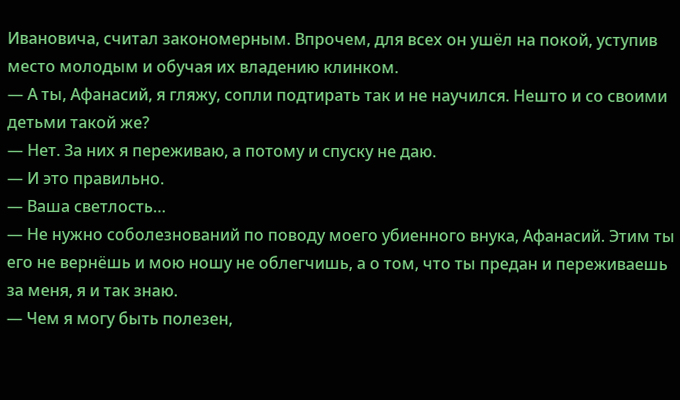Ивановича, считал закономерным. Впрочем, для всех он ушёл на покой, уступив место молодым и обучая их владению клинком.
— А ты, Афанасий, я гляжу, сопли подтирать так и не научился. Нешто и со своими детьми такой же?
— Нет. За них я переживаю, а потому и спуску не даю.
— И это правильно.
— Ваша светлость…
— Не нужно соболезнований по поводу моего убиенного внука, Афанасий. Этим ты его не вернёшь и мою ношу не облегчишь, а о том, что ты предан и переживаешь за меня, я и так знаю.
— Чем я могу быть полезен,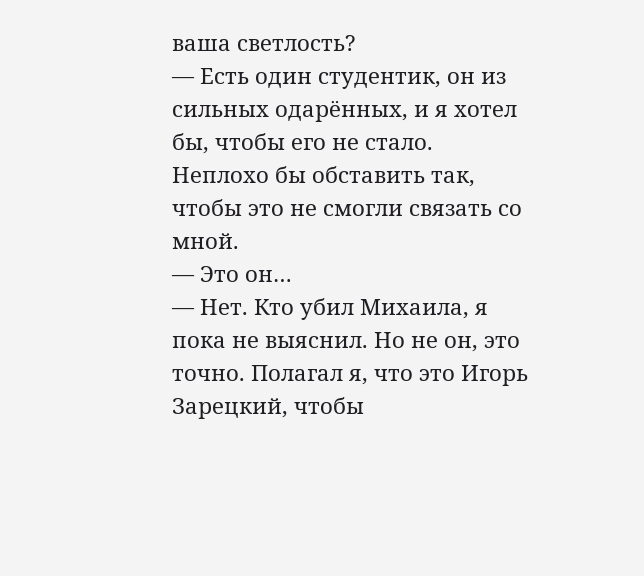ваша светлость?
— Есть один студентик, он из сильных одарённых, и я хотел бы, чтобы его не стало. Неплохо бы обставить так, чтобы это не смогли связать со мной.
— Это он…
— Нет. Кто убил Михаила, я пока не выяснил. Но не он, это точно. Полагал я, что это Игорь Зарецкий, чтобы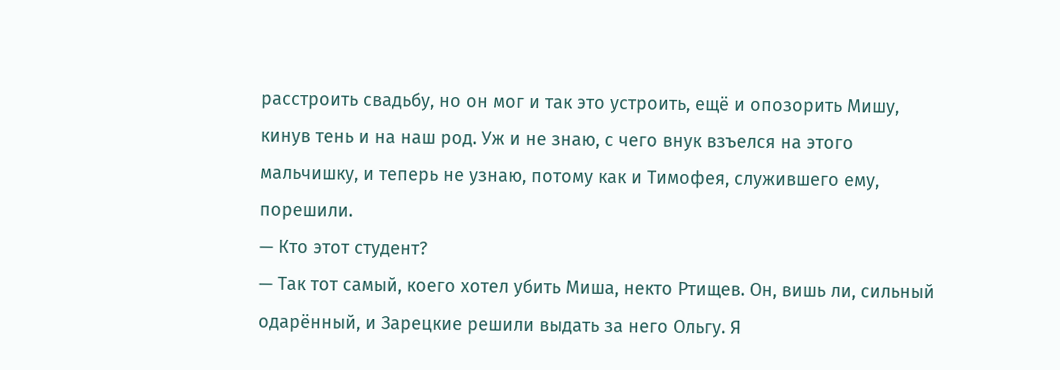расстроить свадьбу, но он мог и так это устроить, ещё и опозорить Мишу, кинув тень и на наш род. Уж и не знаю, с чего внук взъелся на этого мальчишку, и теперь не узнаю, потому как и Тимофея, служившего ему, порешили.
— Кто этот студент?
— Так тот самый, коего хотел убить Миша, некто Ртищев. Он, вишь ли, сильный одарённый, и Зарецкие решили выдать за него Ольгу. Я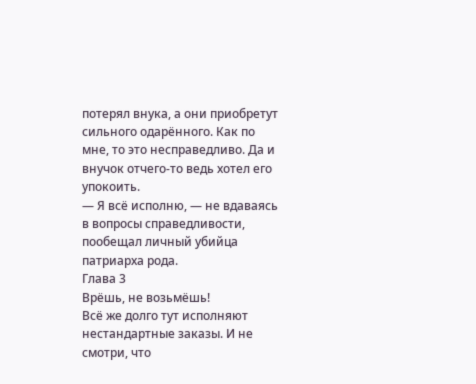потерял внука, а они приобретут сильного одарённого. Как по мне, то это несправедливо. Да и внучок отчего-то ведь хотел его упокоить.
— Я всё исполню, — не вдаваясь в вопросы справедливости, пообещал личный убийца патриарха рода.
Глава 3
Врёшь, не возьмёшь!
Всё же долго тут исполняют нестандартные заказы. И не смотри, что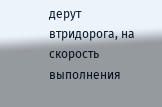дерут втридорога, на скорость выполнения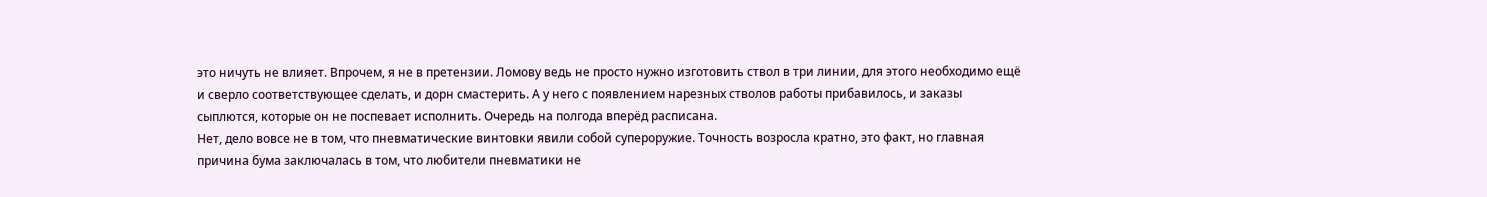это ничуть не влияет. Впрочем, я не в претензии. Ломову ведь не просто нужно изготовить ствол в три линии, для этого необходимо ещё и сверло соответствующее сделать, и дорн смастерить. А у него с появлением нарезных стволов работы прибавилось, и заказы сыплются, которые он не поспевает исполнить. Очередь на полгода вперёд расписана.
Нет, дело вовсе не в том, что пневматические винтовки явили собой супероружие. Точность возросла кратно, это факт, но главная причина бума заключалась в том, что любители пневматики не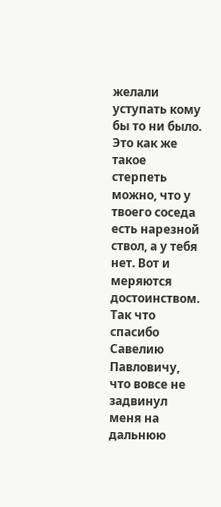желали уступать кому бы то ни было. Это как же такое стерпеть можно, что у твоего соседа есть нарезной ствол, а у тебя нет. Вот и меряются достоинством.
Так что спасибо Савелию Павловичу, что вовсе не задвинул меня на дальнюю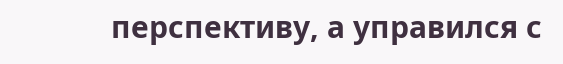перспективу, а управился с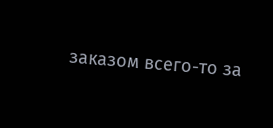заказом всего-то за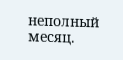неполный месяц.